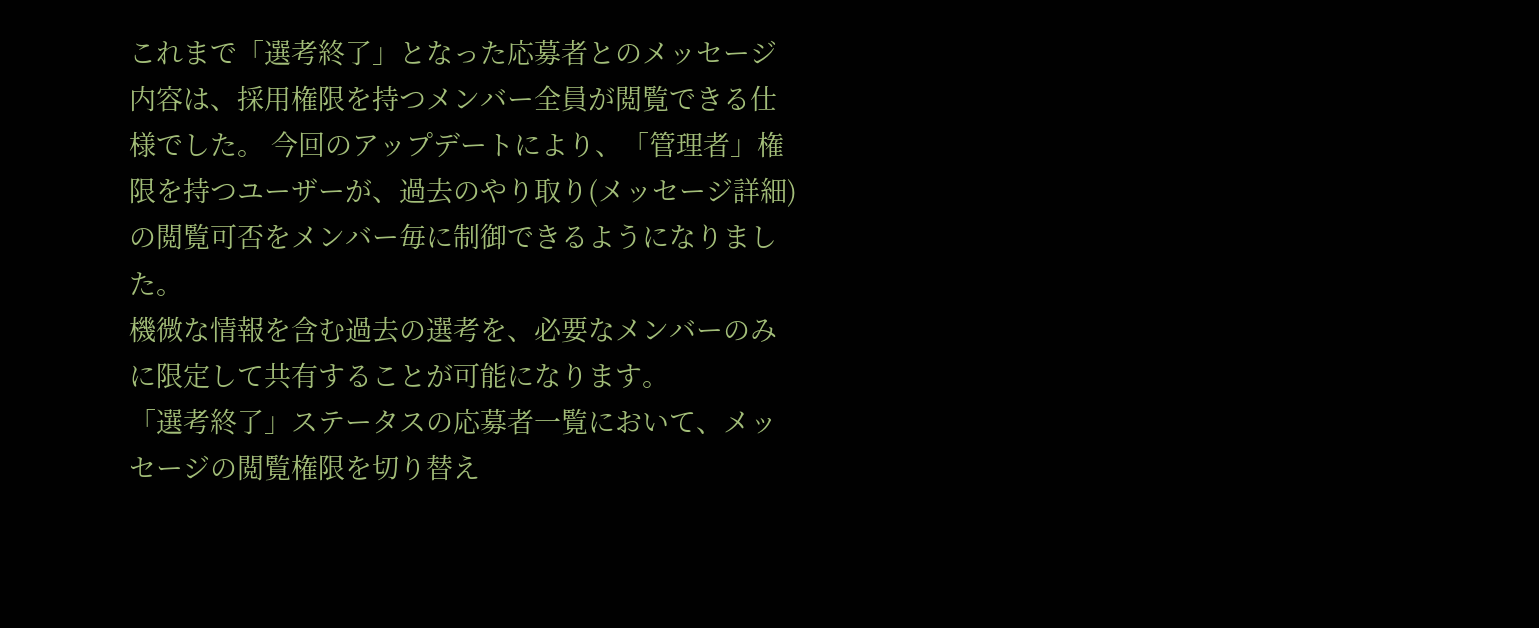これまで「選考終了」となった応募者とのメッセージ内容は、採用権限を持つメンバー全員が閲覧できる仕様でした。 今回のアップデートにより、「管理者」権限を持つユーザーが、過去のやり取り(メッセージ詳細)の閲覧可否をメンバー毎に制御できるようになりました。
機微な情報を含む過去の選考を、必要なメンバーのみに限定して共有することが可能になります。
「選考終了」ステータスの応募者一覧において、メッセージの閲覧権限を切り替え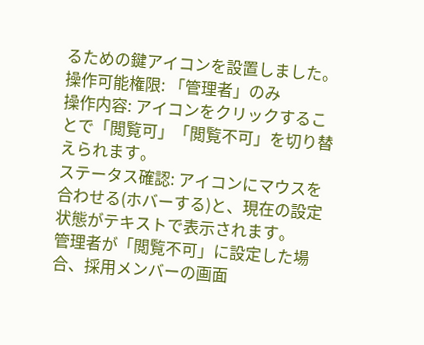るための鍵アイコンを設置しました。
操作可能権限: 「管理者」のみ
操作内容: アイコンをクリックすることで「閲覧可」「閲覧不可」を切り替えられます。
ステータス確認: アイコンにマウスを合わせる(ホバーする)と、現在の設定状態がテキストで表示されます。
管理者が「閲覧不可」に設定した場合、採用メンバーの画面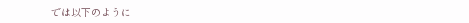では以下のように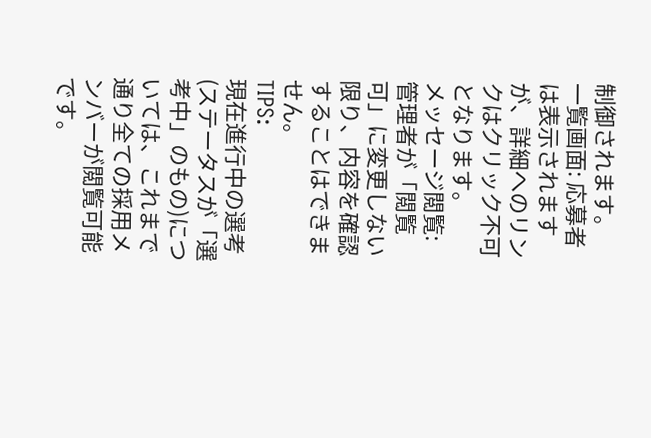制御されます。
一覧画面: 応募者は表示されますが、詳細へのリンクはクリック不可となります。
メッセージ閲覧: 管理者が「閲覧可」に変更しない限り、内容を確認することはできません。
TIPS:
現在進行中の選考(ステータスが「選考中」のもの)については、これまで通り全ての採用メンバーが閲覧可能です。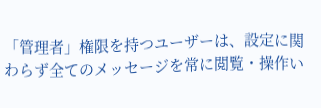「管理者」権限を持つユーザーは、設定に関わらず全てのメッセージを常に閲覧・操作い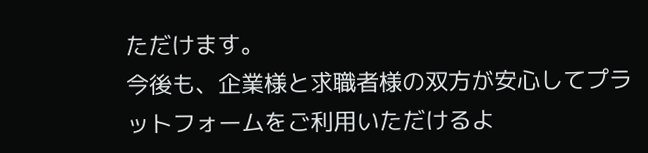ただけます。
今後も、企業様と求職者様の双方が安心してプラットフォームをご利用いただけるよ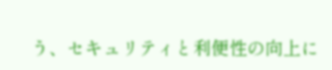う、セキュリティと利便性の向上に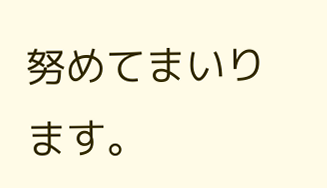努めてまいります。